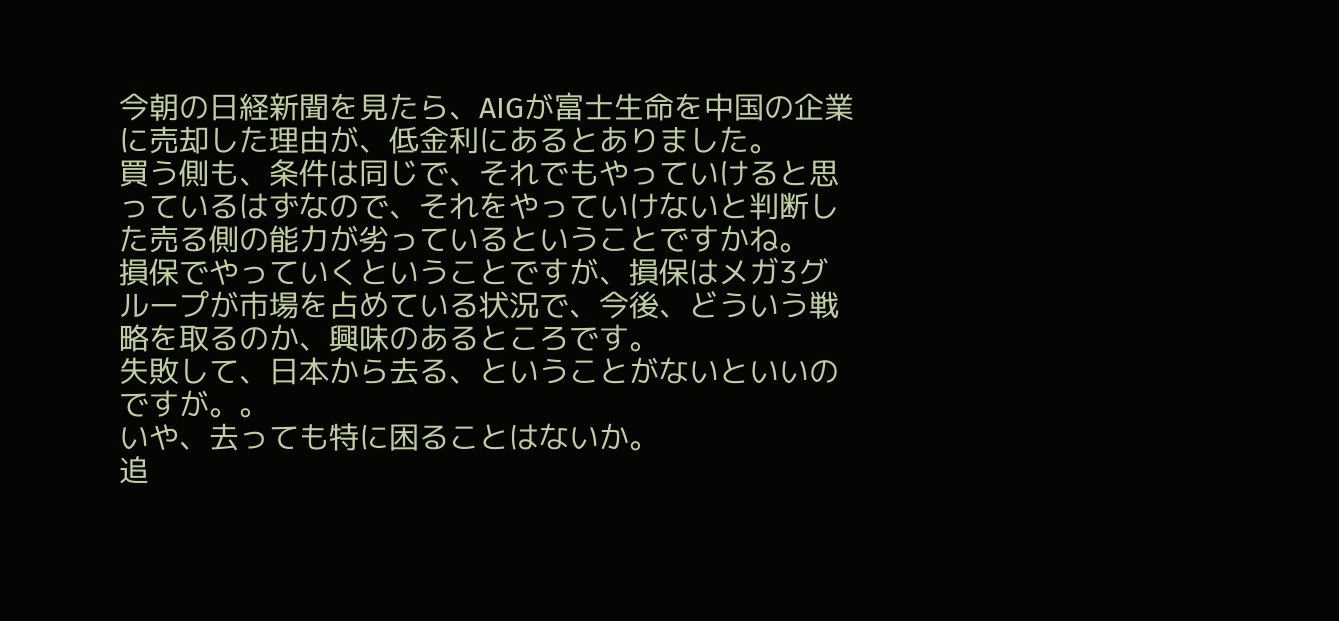今朝の日経新聞を見たら、AIGが富士生命を中国の企業に売却した理由が、低金利にあるとありました。
買う側も、条件は同じで、それでもやっていけると思っているはずなので、それをやっていけないと判断した売る側の能力が劣っているということですかね。
損保でやっていくということですが、損保はメガ3グループが市場を占めている状況で、今後、どういう戦略を取るのか、興味のあるところです。
失敗して、日本から去る、ということがないといいのですが。。
いや、去っても特に困ることはないか。
追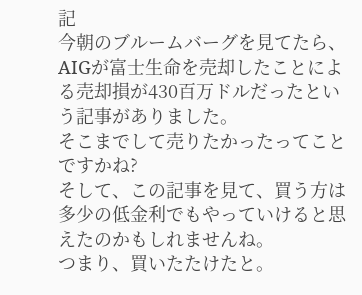記
今朝のブルームバーグを見てたら、AIGが富士生命を売却したことによる売却損が430百万ドルだったという記事がありました。
そこまでして売りたかったってことですかね?
そして、この記事を見て、買う方は多少の低金利でもやっていけると思えたのかもしれませんね。
つまり、買いたたけたと。